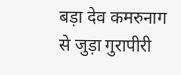बड़ा देव कमरुनाग से जुड़ा गुरापीरी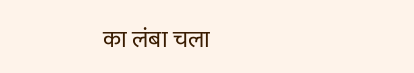का लंबा चला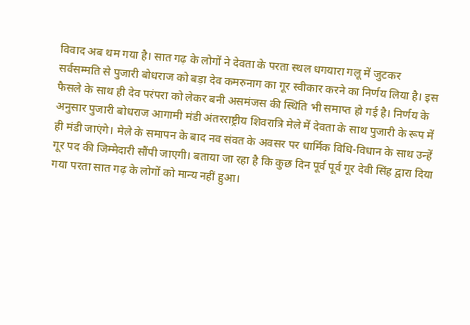विवाद अब थम गया है। सात गढ़ के लोगों ने देवता के परता स्थल धगयारा गलू में जुटकर सर्वसम्मति से पुजारी बोधराज को बड़ा देव कमरुनाग का गूर स्वीकार करने का निर्णय लिया है। इस फैसले के साथ ही देव परंपरा को लेकर बनी असमंजस की स्थिति भी समाप्त हो गई है। निर्णय के अनुसार पुजारी बोधराज आगामी मंडी अंतरराष्ट्रीय शिवरात्रि मेले में देवता के साथ पुजारी के रूप में ही मंडी जाएंगे। मेले के समापन के बाद नव संवत के अवसर पर धार्मिक विधि-विधान के साथ उन्हें गूर पद की जिम्मेदारी सौंपी जाएगी। बताया जा रहा है कि कुछ दिन पूर्व पूर्व गूर देवी सिंह द्वारा दिया गया परता सात गढ़ के लोगों को मान्य नहीं हुआ।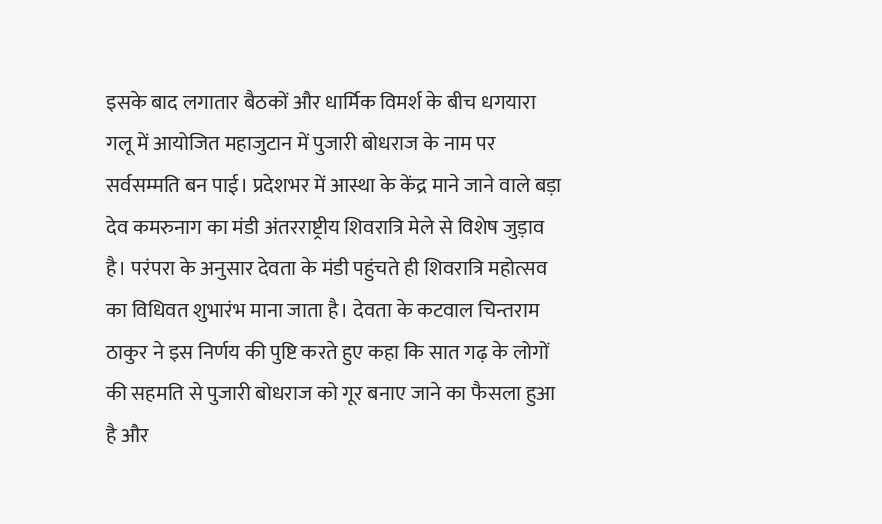इसके बाद लगातार बैठकों और धार्मिक विमर्श के बीच धगयारा गलू में आयोजित महाजुटान में पुजारी बोधराज के नाम पर सर्वसम्मति बन पाई। प्रदेशभर में आस्था के केंद्र माने जाने वाले बड़ा देव कमरुनाग का मंडी अंतरराष्ट्रीय शिवरात्रि मेले से विशेष जुड़ाव है। परंपरा के अनुसार देवता के मंडी पहुंचते ही शिवरात्रि महोत्सव का विधिवत शुभारंभ माना जाता है। देवता के कटवाल चिन्तराम ठाकुर ने इस निर्णय की पुष्टि करते हुए कहा कि सात गढ़ के लोगों की सहमति से पुजारी बोधराज को गूर बनाए जाने का फैसला हुआ है और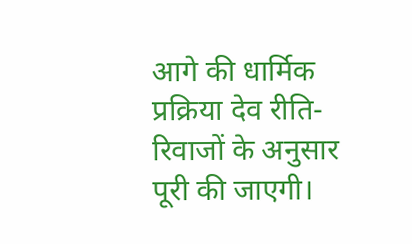आगे की धार्मिक प्रक्रिया देव रीति-रिवाजों के अनुसार पूरी की जाएगी।